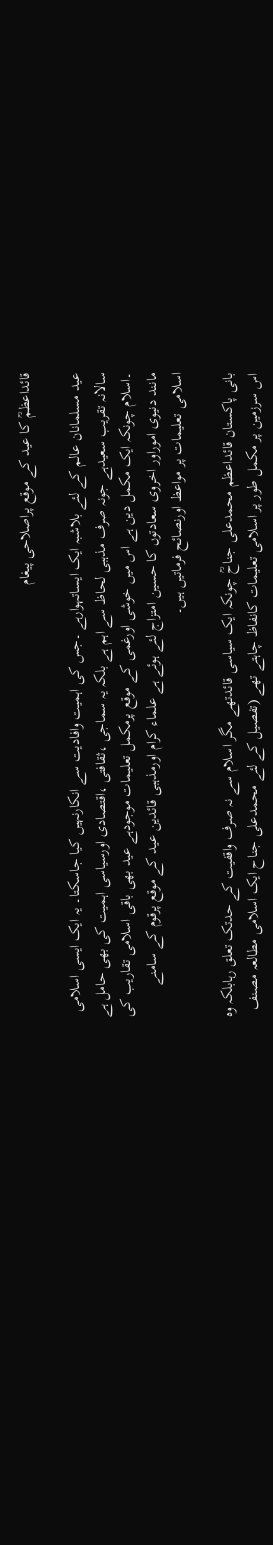قائداعظمؒ کا عید کے موقع پراصلاحی پیغام

عید مسلمانان عالم کے لئے بلاشبہ ایک ایساتہوارہے ۔جس کی اہمیت وافادیت سے انکارنہیں کیا جاسکتا۔ یہ ایک ایسی اسلامی سالانہ تقریب سعیدہے جونہ صرف مذہبی لحاظ سے اہم ہے بلکہ یہ سماجی ،ثقافتی ،اقتصادی اورسیاسی اہمیت کی بھی حامل ہے ۔اسلام چونکہ ایک مکمل دین ہے اس میں خوشی اورغمی کے موقع پرمکمل تعلیمات موجودہے عید بھی باقی اسلامی تقاریب کی مانند دنیوی اموراور اخروی سعادتوں کا حسین امتزاج لئے ہوئے ہے علماء کرام اورمذہبی قائدین عید کے موقع پرقوم کے سامنے اسلامی تعلیمات پر مواعظ اورنصائح فرماتیں ہیں۔

بانی پاکستان قائداعظم محمدعلی جناحؒ چونکہ ایک سیاسی قائدتھے مگر اسلام سے نہ صرف واقفیت کے حدتک تعلق رہابلکہ وہ اس سرزمین پر مکمل طور پر اسلامی تعلیمات کانفاظ چاہتے تھے (تفصیل کے لئے محمدعلی جناح ایک اسلامی مطالعہ مصنف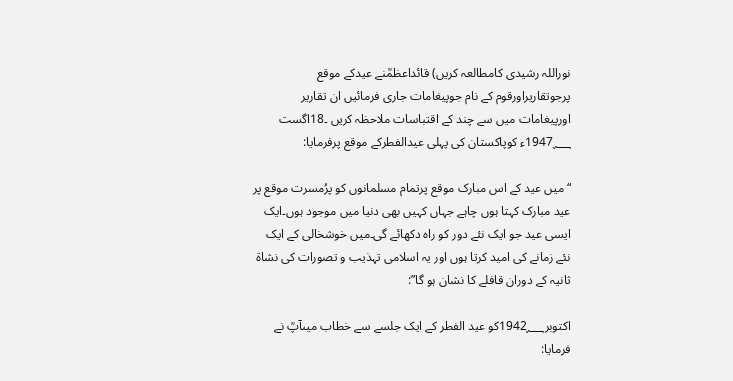نوراللہ رشیدی کامطالعہ کریں) قائداعظمؒنے عیدکے موقع پرجوتقاریراورقوم کے نام جوپیغامات جاری فرمائیں ان تقاریر اورپیغامات میں سے چند کے اقتباسات ملاحظہ کریں ۔18اگست 1947؁ء کوپاکستان کی پہلی عیدالفطرکے موقع پرفرمایا:

“میں عید کے اس مبارک موقع پرتمام مسلمانوں کو پرُمسرت موقع پر عید مبارک کہتا ہوں چاہے جہاں کہیں بھی دنیا میں موجود ہوں۔ایک ایسی عید جو ایک نئے دور کو راہ دکھائے گی۔میں خوشخالی کے ایک نئے زمانے کی امید کرتا ہوں اور یہ اسلامی تہذیب و تصورات کی نشاۃ ثانیہ کے دوران قافلے کا نشان ہو گا”:

اکتوبر1942؁کو عید الفطر کے ایک جلسے سے خطاب میںآپؒ نے فرمایا: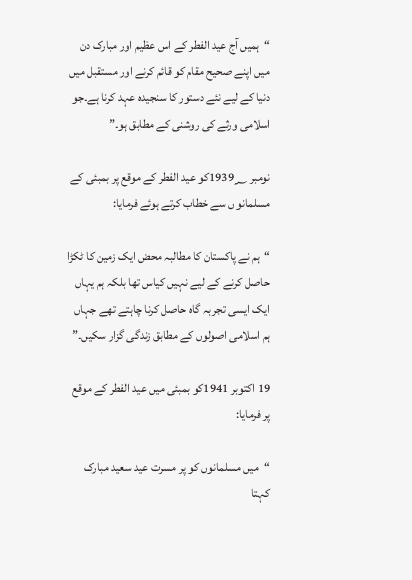“ہمیں آج عید الفطر کے اس عظیم اور مبارک دن میں اپنے صحیح مقام کو قائم کرنے اور مستقبل میں دنیا کے لیے نئے دستور کا سنجیدہ عہد کرنا ہے۔جو اسلامی ورثے کی روشنی کے مطابق ہو۔”

نومبر 1939؁کو عید الفطر کے موقع پر بمبئی کے مسلمانو ں سے خطاب کرتے ہوئے فرمایا:

“ہم نے پاکستان کا مطالبہ محض ایک زمین کا ٹکڑا حاصل کرنے کے لیے نہیں کیاس تھا بلکہ ہم یہاں ایک ایسی تجربہ گاہ حاصل کرنا چاہتے تھے جہاں ہم اسلامی اصولوں کے مطابق زندگی گزار سکیں۔”

19 اکتوبر 1941کو بمبئی میں عید الفطر کے موقع پر فرمایا:

“میں مسلمانوں کو پر مسرت عید سعید مبارک کہتا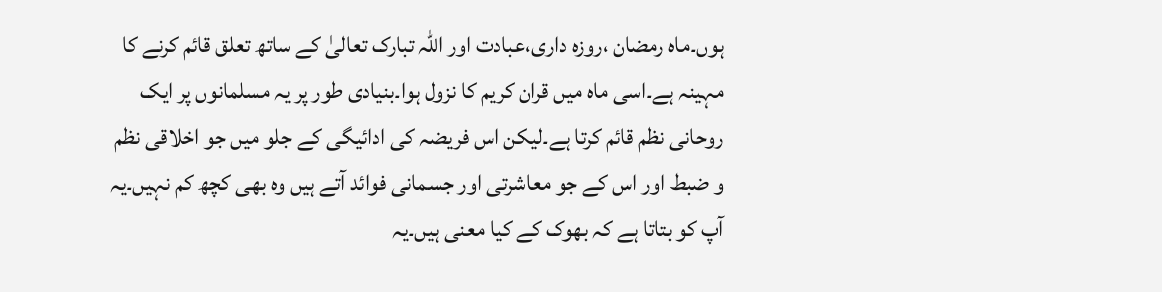ہوں۔ماہ رمضان ،روزہ داری،عبادت اور اللہ تبارک تعالیٰ کے ساتھ تعلق قائم کرنے کا مہینہ ہے۔اسی ماہ میں قران کریم کا نزول ہوا۔بنیادی طور پر یہ مسلمانوں پر ایک روحانی نظم قائم کرتا ہے۔لیکن اس فریضہ کی ادائیگی کے جلو میں جو اخلاقی نظم و ضبط اور اس کے جو معاشرتی اور جسمانی فوائد آتے ہیں وہ بھی کچھ کم نہیں۔یہ آپ کو بتاتا ہے کہ بھوک کے کیا معنی ہیں۔یہ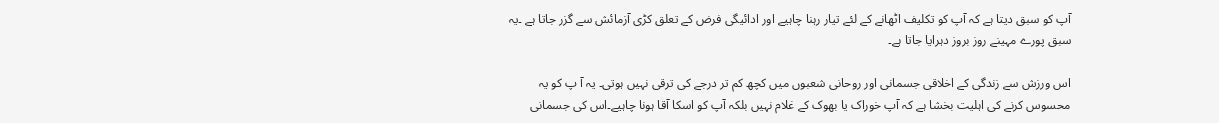آپ کو سبق دیتا ہے کہ آپ کو تکلیف اٹھانے کے لئے تیار رہنا چاہیے اور ادائیگی فرض کے تعلق کڑی آزمائش سے گزر جاتا ہے ۔یہ سبق پورے مہینے روز بروز دہرایا جاتا ہے۔

اس ورزش سے زندگی کے اخلاقی جسمانی اور روحانی شعبوں میں کچھ کم تر درجے کی ترقی نہیں ہوتی۔ یہ آ پ کو یہ محسوس کرنے کی اہلیت بخشا ہے کہ آپ خوراک یا بھوک کے غلام نہیں بلکہ آپ کو اسکا آقا ہونا چاہیے۔اس کی جسمانی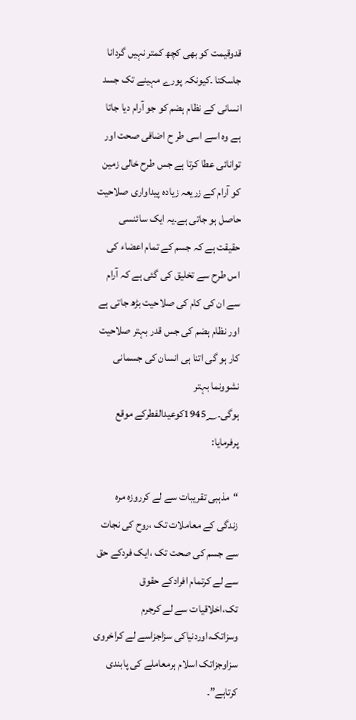قدوقیمت کو بھی کچھ کمتر نہیں گردانا جاسکتا ۔کیونکہ پورے مہینے تک جسد انسانی کے نظام ہضم کو جو آرام دیا جاتا ہے وہ اسے اسی طر ح اضافی صحت اور توانائی عطا کرتا ہے جس طرح خالی زمین کو آرام کے زریعہ زیادہ پیداواری صلاحیت حاصل ہو جاتی ہے۔یہ ایک سائنسی حقیقت ہے کہ جسم کے تمام اعضاء کی اس طرح سے تخلیق کی گئی ہے کہ آرام سے ان کی کام کی صلاحیت بڑھ جاتی ہے اور نظام ہضم کی جس قدر بہتر صلاحیت کار ہو گی اتنا ہی انسان کی جسمانی نشوونما بہتر ہوگی۔1945؁کوعیدالفطرکے موقع پرفرمایا:

“مذہبی تقریبات سے لے کرروزہ مرہ زندگی کے معاملات تک ،روح کی نجات سے جسم کی صحت تک ،ایک فردکے حق سے لے کرتمام افرادکے حقوق تک،اخلاقیات سے لے کرجرم وسزاتک،اوردنیاکی سزاجزاسے لے کراخروی سزاوجزاتک اسلام ہرمعاملے کی پابندی کرتاہے”۔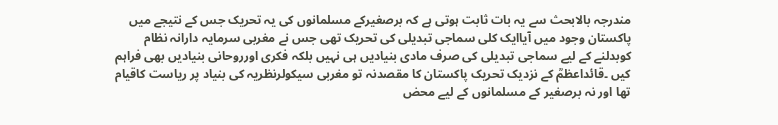مندرجہ بالابحث سے یہ بات ثابت ہوتی ہے کہ برصغیرکے مسلمانوں کی یہ تحریک جس کے نتیجے میں پاکستان وجود میں آیاایک کلی سماجی تبدیلی کی تحریک تھی جس نے مغربی سرمایہ دارانہ نظام کوبدلنے کے لیے سماجی تبدیلی کی صرف مادی بنیادیں ہی نہیں بلکہ فکری اورروحانی بنیادیں بھی فراہم کیں ۔قائداعظمؒ کے نزدیک تحریک پاکستان کا مقصدنہ تو مغربی سیکولرنظریہ کی بنیاد پر ریاست کاقیام تھا اور نہ برصغیر کے مسلمانوں کے لیے محض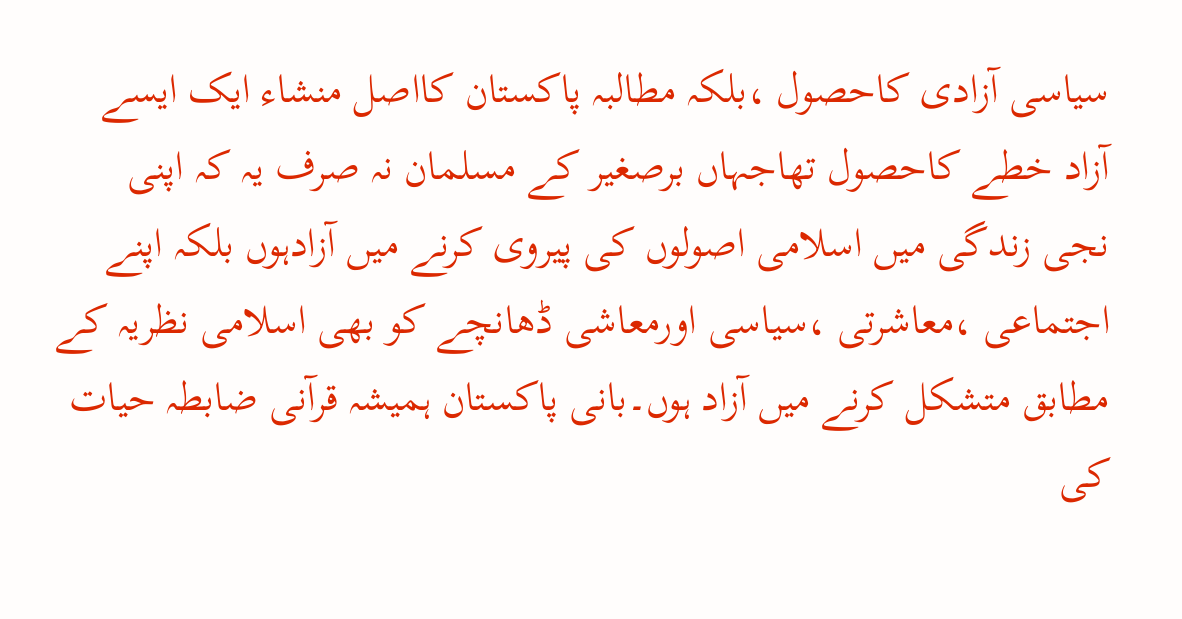سیاسی آزادی کاحصول ،بلکہ مطالبہ پاکستان کااصل منشاء ایک ایسے آزاد خطے کاحصول تھاجہاں برصغیر کے مسلمان نہ صرف یہ کہ اپنی نجی زندگی میں اسلامی اصولوں کی پیروی کرنے میں آزادہوں بلکہ اپنے اجتماعی ،معاشرتی ،سیاسی اورمعاشی ڈھانچے کو بھی اسلامی نظریہ کے مطابق متشکل کرنے میں آزاد ہوں۔بانی پاکستان ہمیشہ قرآنی ضابطہ حیات کی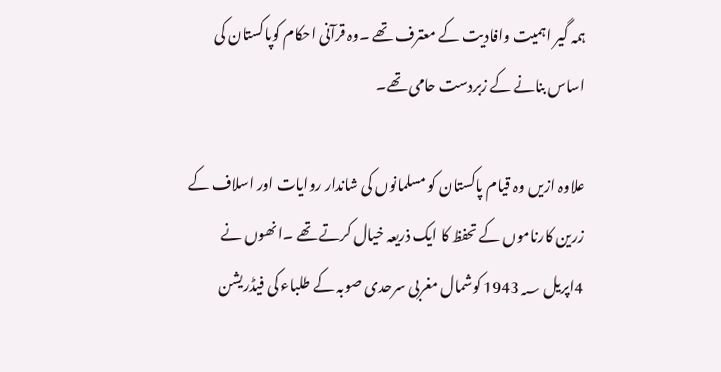ہمہ گیر اہمیت وافادیت کے معترف تھے ۔وہ قرآنی احکام کوپاکستان کی اساس بنانے کے زبردست حامی تھے۔

علاوہ ازیں وہ قیام پاکستان کو مسلمانوں کی شاندار روایات اور اسلاف کے زرین کارناموں کے تحفظ کا ایک ذریعہ خیال کرتے تھے ۔انھوں نے 4اپریل 1943؁ کوشمال مغربی سرحدی صوبہ کے طلباء کی فیڈریشن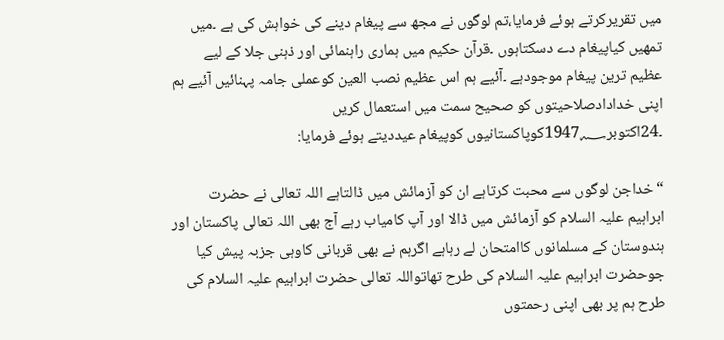میں تقریرکرتے ہوئے فرمایا،تم لوگوں نے مجھ سے پیغام دینے کی خواہش کی ہے ۔میں تمھیں کیاپیغام دے دسکتاہوں ۔قرآن حکیم میں ہماری راہنمائی اور ذہنی جلا کے لیے عظیم ترین پیغام موجودہے ۔آئیے ہم اس عظیم نصب العین کوعملی جامہ پہنائیں آئیے ہم اپنی خدادادصلاحیتوں کو صحیح سمت میں استعمال کریں ۔24اکتوبر1947؁کوپاکستانیوں کوپیغام عیددیتے ہوئے فرمایا:

“خداجن لوگوں سے محبت کرتاہے ان کو آزمائش میں ڈالتاہے اللہ تعالی نے حضرت ابراہیم علیہ السلام کو آزمائش میں ڈالا اور آپ کامیاب رہے آج بھی اللہ تعالی پاکستان اور ہندوستان کے مسلمانوں کاامتحان لے رہاہے اگرہم نے بھی قربانی کاوہی جزبہ پیش کیا جوحضرت ابراہیم علیہ السلام کی طرح تھاتواللہ تعالی حضرت ابراہیم علیہ السلام کی طرح ہم پر بھی اپنی رحمتوں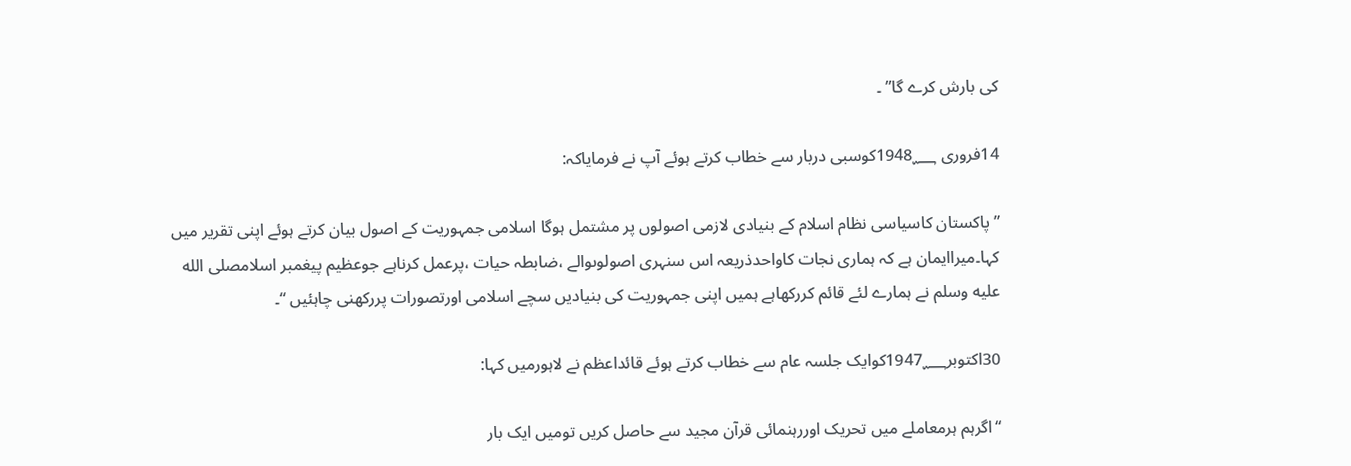کی بارش کرے گا” ۔

14فروری 1948؁کوسبی دربار سے خطاب کرتے ہوئے آپ نے فرمایاکہ:

” پاکستان کاسیاسی نظام اسلام کے بنیادی لازمی اصولوں پر مشتمل ہوگا اسلامی جمہوریت کے اصول بیان کرتے ہوئے اپنی تقریر میں کہا۔میراایمان ہے کہ ہماری نجات کاواحدذریعہ اس سنہری اصولوںوالے ،ضابطہ حیات ،پرعمل کرناہے جوعظیم پیغمبر اسلامصلى الله عليه وسلم نے ہمارے لئے قائم کررکھاہے ہمیں اپنی جمہوریت کی بنیادیں سچے اسلامی اورتصورات پررکھنی چاہئیں “۔

30اکتوبر1947؁کوایک جلسہ عام سے خطاب کرتے ہوئے قائداعظم نے لاہورمیں کہا:

“اگرہم ہرمعاملے میں تحریک اوررہنمائی قرآن مجید سے حاصل کریں تومیں ایک بار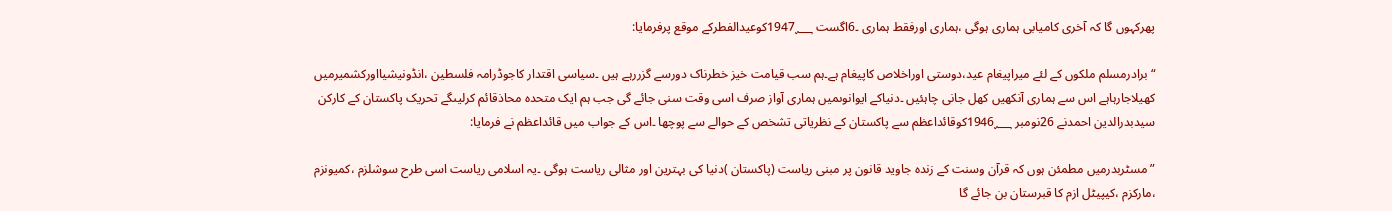پھرکہوں گا کہ آخری کامیابی ہماری ہوگی ،ہماری اورفقط ہماری ۔6اگست 1947؁کوعیدالفطرکے موقع پرفرمایا:

“برادرمسلم ملکوں کے لئے میراپیغام عید،دوستی اوراخلاص کاپیغام ہے۔ہم سب قیامت خیز خطرناک دورسے گزررہے ہیں ۔سیاسی اقتدار کاجوڈرامہ فلسطین ،انڈونیشیااورکشمیرمیں کھیلاجارہاہے اس سے ہماری آنکھیں کھل جانی چاہئیں ۔دنیاکے ایوانوںمیں ہماری آواز صرف اسی وقت سنی جائے گی جب ہم ایک متحدہ محاذقائم کرلیںگے تحریک پاکستان کے کارکن سیدبدرالدین احمدنے 26نومبر 1946؁کوقائداعظم سے پاکستان کے نظریاتی تشخص کے حوالے سے پوچھا ۔اس کے جواب میں قائداعظم نے فرمایا:

” مسٹربدرمیں مطمئن ہوں کہ قرآن وسنت کے زندہ جاوید قانون پر مبنی ریاست (پاکستان )دنیا کی بہترین اور مثالی ریاست ہوگی ۔یہ اسلامی ریاست اسی طرح سوشلزم ،کمیونزم ،مارکزم ،کیپیٹل ازم کا قبرستان بن جائے گا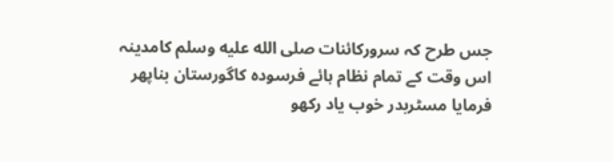جس طرح کہ سرورکائنات صلى الله عليه وسلم کامدینہ اس وقت کے تمام نظام ہائے فرسودہ کاگورستان بناپھر فرمایا مسٹربدر خوب یاد رکھو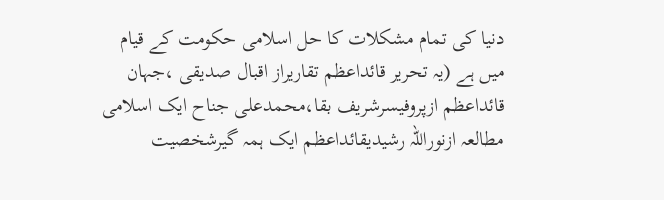دنیا کی تمام مشکلات کا حل اسلامی حکومت کے قیام میں ہے (یہ تحریر قائداعظم تقاریراز اقبال صدیقی ،جہان قائداعظم ازپروفیسرشریف بقا،محمدعلی جناح ایک اسلامی مطالعہ ازنوراللہ رشیدیقائداعظم ایک ہمہ گیرشخصیت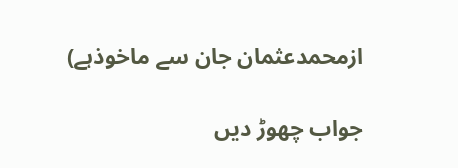ازمحمدعثمان جان سے ماخوذہے)

جواب چھوڑ دیں